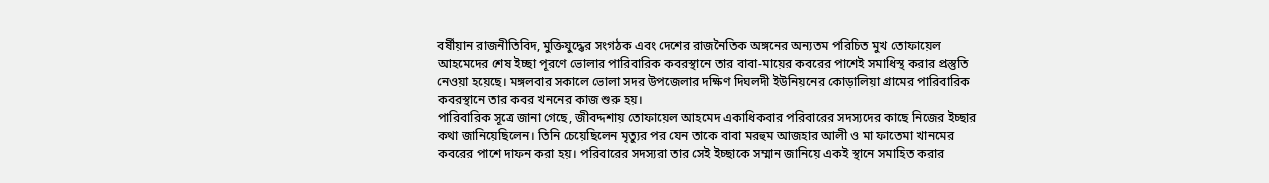বর্ষীয়ান রাজনীতিবিদ, মুক্তিযুদ্ধের সংগঠক এবং দেশের রাজনৈতিক অঙ্গনের অন্যতম পরিচিত মুখ তোফায়েল আহমেদের শেষ ইচ্ছা পূরণে ভোলার পারিবারিক কবরস্থানে তার বাবা-মায়ের কবরের পাশেই সমাধিস্থ করার প্রস্তুতি নেওয়া হয়েছে। মঙ্গলবার সকালে ভোলা সদর উপজেলার দক্ষিণ দিঘলদী ইউনিয়নের কোড়ালিয়া গ্রামের পারিবারিক কবরস্থানে তার কবর খননের কাজ শুরু হয়।
পারিবারিক সূত্রে জানা গেছে, জীবদ্দশায় তোফায়েল আহমেদ একাধিকবার পরিবারের সদস্যদের কাছে নিজের ইচ্ছার কথা জানিয়েছিলেন। তিনি চেয়েছিলেন মৃত্যুর পর যেন তাকে বাবা মরহুম আজহার আলী ও মা ফাতেমা খানমের কবরের পাশে দাফন করা হয়। পরিবারের সদস্যরা তার সেই ইচ্ছাকে সম্মান জানিয়ে একই স্থানে সমাহিত করার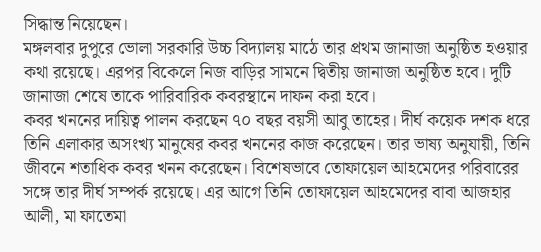সিদ্ধান্ত নিয়েছেন।
মঙ্গলবার দুপুরে ভোলা সরকারি উচ্চ বিদ্যালয় মাঠে তার প্রথম জানাজা অনুষ্ঠিত হওয়ার কথা রয়েছে। এরপর বিকেলে নিজ বাড়ির সামনে দ্বিতীয় জানাজা অনুষ্ঠিত হবে। দুটি জানাজা শেষে তাকে পারিবারিক কবরস্থানে দাফন করা হবে।
কবর খননের দায়িত্ব পালন করছেন ৭০ বছর বয়সী আবু তাহের। দীর্ঘ কয়েক দশক ধরে তিনি এলাকার অসংখ্য মানুষের কবর খননের কাজ করেছেন। তার ভাষ্য অনুযায়ী, তিনি জীবনে শতাধিক কবর খনন করেছেন। বিশেষভাবে তোফায়েল আহমেদের পরিবারের সঙ্গে তার দীর্ঘ সম্পর্ক রয়েছে। এর আগে তিনি তোফায়েল আহমেদের বাবা আজহার আলী, মা ফাতেমা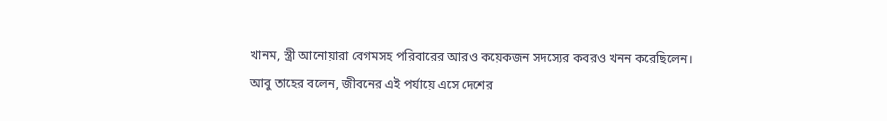খানম, স্ত্রী আনোয়ারা বেগমসহ পরিবারের আরও কয়েকজন সদস্যের কবরও খনন করেছিলেন।
আবু তাহের বলেন, জীবনের এই পর্যায়ে এসে দেশের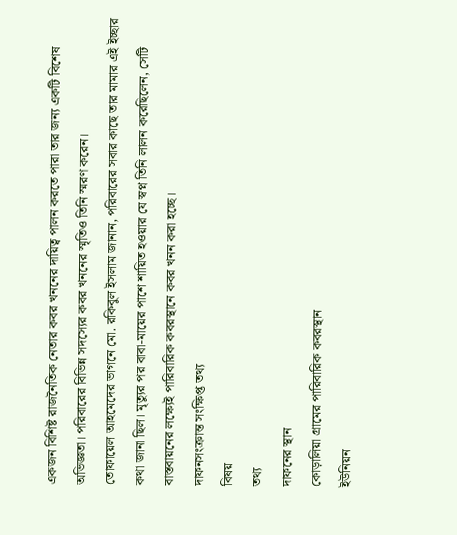একজন বিশিষ্ট রাজনৈতিক নেতার কবর খননের দায়িত্ব পালন করতে পারা তার জন্য একটি বিশেষ অভিজ্ঞতা। পরিবারের বিভিন্ন সদস্যের কবর খননের স্মৃতিও তিনি স্মরণ করেন।
তোফায়েল আহমেদের ভাগনে মো. রকিবুল ইসলাম জানান, পরিবারের সবার কাছে তার মামার এই ইচ্ছার কথা জানা ছিল। মৃত্যুর পর বাবা-মায়ের পাশে শায়িত হওয়ার যে স্বপ্ন তিনি লালন করেছিলেন, সেটি বাস্তবায়নের লক্ষ্যেই পারিবারিক কবরস্থানে কবর খনন করা হচ্ছে।
দাফনসংক্রান্ত সংক্ষিপ্ত তথ্য
বিষয়
তথ্য
দাফনের স্থান
কোড়ালিয়া গ্রামের পারিবারিক কবরস্থান
ইউনিয়ন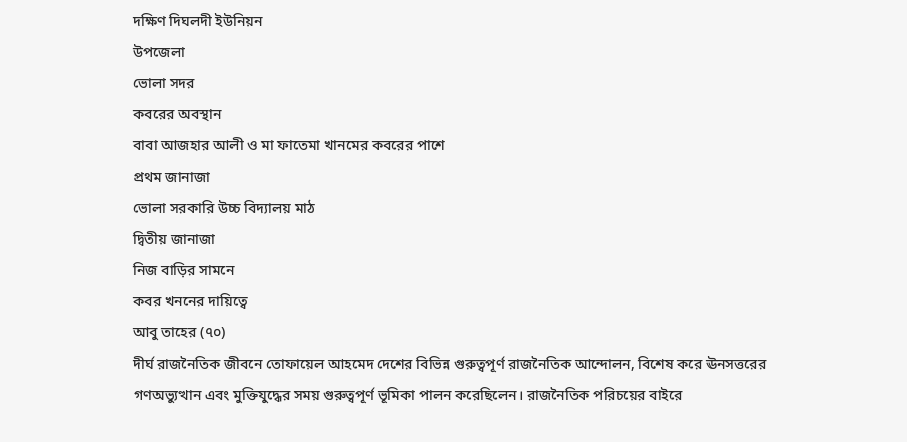দক্ষিণ দিঘলদী ইউনিয়ন
উপজেলা
ভোলা সদর
কবরের অবস্থান
বাবা আজহার আলী ও মা ফাতেমা খানমের কবরের পাশে
প্রথম জানাজা
ভোলা সরকারি উচ্চ বিদ্যালয় মাঠ
দ্বিতীয় জানাজা
নিজ বাড়ির সামনে
কবর খননের দায়িত্বে
আবু তাহের (৭০)
দীর্ঘ রাজনৈতিক জীবনে তোফায়েল আহমেদ দেশের বিভিন্ন গুরুত্বপূর্ণ রাজনৈতিক আন্দোলন, বিশেষ করে ঊনসত্তরের গণঅভ্যুত্থান এবং মুক্তিযুদ্ধের সময় গুরুত্বপূর্ণ ভূমিকা পালন করেছিলেন। রাজনৈতিক পরিচয়ের বাইরে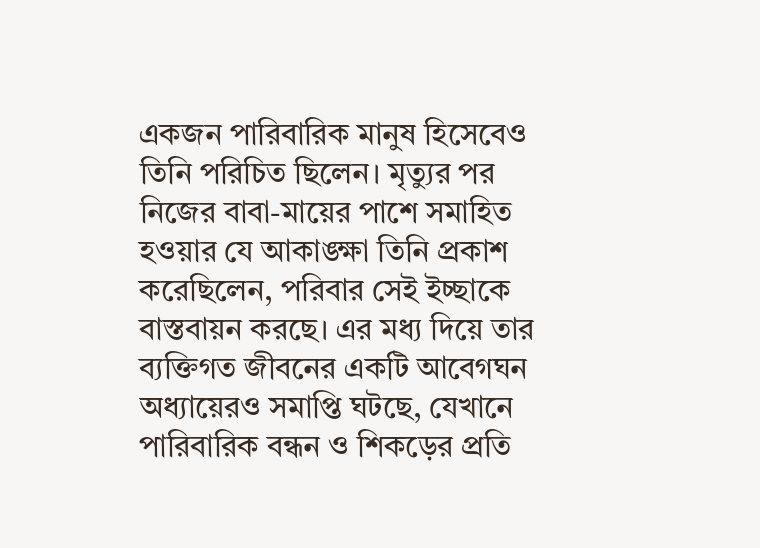একজন পারিবারিক মানুষ হিসেবেও তিনি পরিচিত ছিলেন। মৃত্যুর পর নিজের বাবা-মায়ের পাশে সমাহিত হওয়ার যে আকাঙ্ক্ষা তিনি প্রকাশ করেছিলেন, পরিবার সেই ইচ্ছাকে বাস্তবায়ন করছে। এর মধ্য দিয়ে তার ব্যক্তিগত জীবনের একটি আবেগঘন অধ্যায়েরও সমাপ্তি ঘটছে, যেখানে পারিবারিক বন্ধন ও শিকড়ের প্রতি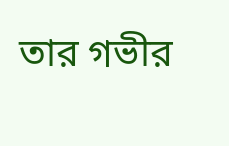তার গভীর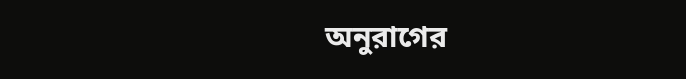অনুরাগের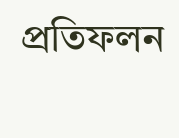প্রতিফলন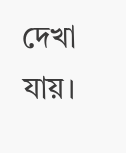দেখা যায়।